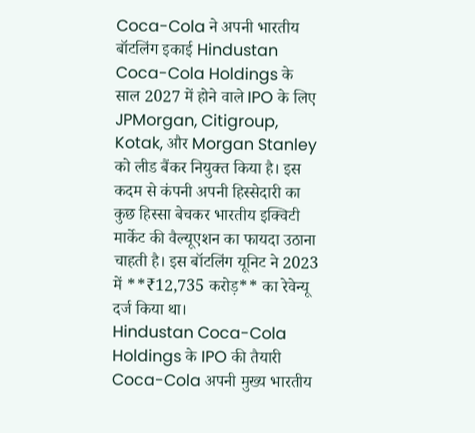Coca-Cola ने अपनी भारतीय बॉटलिंग इकाई Hindustan Coca-Cola Holdings के साल 2027 में होने वाले IPO के लिए JPMorgan, Citigroup, Kotak, और Morgan Stanley को लीड बैंकर नियुक्त किया है। इस कदम से कंपनी अपनी हिस्सेदारी का कुछ हिस्सा बेचकर भारतीय इक्विटी मार्केट की वैल्यूएशन का फायदा उठाना चाहती है। इस बॉटलिंग यूनिट ने 2023 में **₹12,735 करोड़** का रेवेन्यू दर्ज किया था।
Hindustan Coca-Cola Holdings के IPO की तैयारी
Coca-Cola अपनी मुख्य भारतीय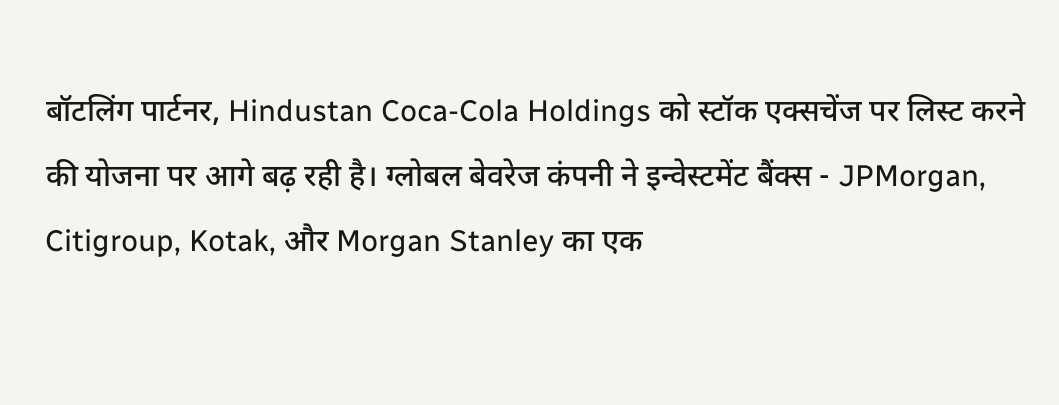बॉटलिंग पार्टनर, Hindustan Coca-Cola Holdings को स्टॉक एक्सचेंज पर लिस्ट करने की योजना पर आगे बढ़ रही है। ग्लोबल बेवरेज कंपनी ने इन्वेस्टमेंट बैंक्स - JPMorgan, Citigroup, Kotak, और Morgan Stanley का एक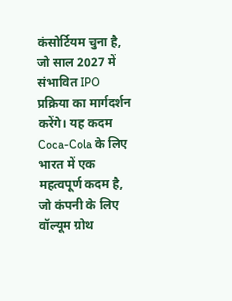कंसोर्टियम चुना है, जो साल 2027 में संभावित IPO प्रक्रिया का मार्गदर्शन करेंगे। यह कदम Coca-Cola के लिए भारत में एक महत्वपूर्ण कदम है, जो कंपनी के लिए वॉल्यूम ग्रोथ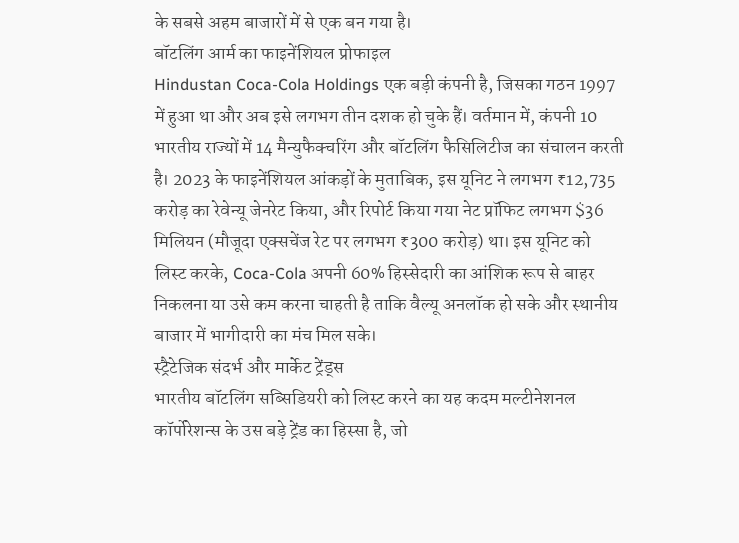के सबसे अहम बाजारों में से एक बन गया है।
बॉटलिंग आर्म का फाइनेंशियल प्रोफाइल
Hindustan Coca-Cola Holdings एक बड़ी कंपनी है, जिसका गठन 1997 में हुआ था और अब इसे लगभग तीन दशक हो चुके हैं। वर्तमान में, कंपनी 10 भारतीय राज्यों में 14 मैन्युफैक्चरिंग और बॉटलिंग फैसिलिटीज का संचालन करती है। 2023 के फाइनेंशियल आंकड़ों के मुताबिक, इस यूनिट ने लगभग ₹12,735 करोड़ का रेवेन्यू जेनरेट किया, और रिपोर्ट किया गया नेट प्रॉफिट लगभग $36 मिलियन (मौजूदा एक्सचेंज रेट पर लगभग ₹300 करोड़) था। इस यूनिट को लिस्ट करके, Coca-Cola अपनी 60% हिस्सेदारी का आंशिक रूप से बाहर निकलना या उसे कम करना चाहती है ताकि वैल्यू अनलॉक हो सके और स्थानीय बाजार में भागीदारी का मंच मिल सके।
स्ट्रैटेजिक संदर्भ और मार्केट ट्रेंड्स
भारतीय बॉटलिंग सब्सिडियरी को लिस्ट करने का यह कदम मल्टीनेशनल कॉर्पोरेशन्स के उस बड़े ट्रेंड का हिस्सा है, जो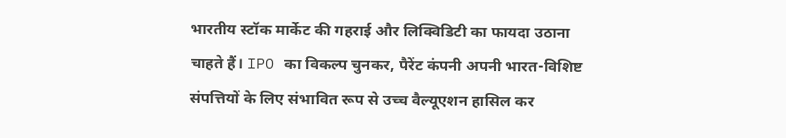भारतीय स्टॉक मार्केट की गहराई और लिक्विडिटी का फायदा उठाना चाहते हैं। IPO का विकल्प चुनकर, पैरेंट कंपनी अपनी भारत-विशिष्ट संपत्तियों के लिए संभावित रूप से उच्च वैल्यूएशन हासिल कर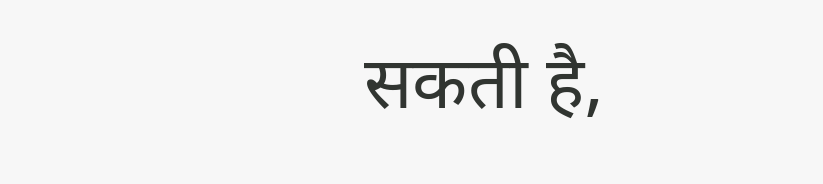सकती है,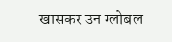खासकर उन ग्लोबल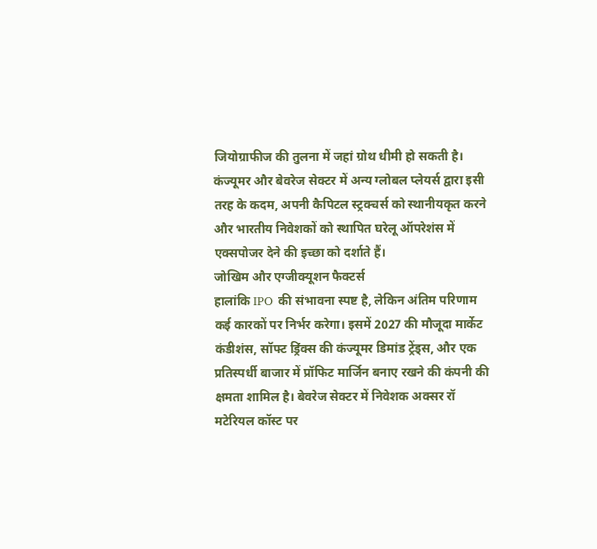जियोग्राफीज की तुलना में जहां ग्रोथ धीमी हो सकती है। कंज्यूमर और बेवरेज सेक्टर में अन्य ग्लोबल प्लेयर्स द्वारा इसी तरह के कदम, अपनी कैपिटल स्ट्रक्चर्स को स्थानीयकृत करने और भारतीय निवेशकों को स्थापित घरेलू ऑपरेशंस में एक्सपोजर देने की इच्छा को दर्शाते हैं।
जोखिम और एग्जीक्यूशन फैक्टर्स
हालांकि IPO की संभावना स्पष्ट है, लेकिन अंतिम परिणाम कई कारकों पर निर्भर करेगा। इसमें 2027 की मौजूदा मार्केट कंडीशंस, सॉफ्ट ड्रिंक्स की कंज्यूमर डिमांड ट्रेंड्स, और एक प्रतिस्पर्धी बाजार में प्रॉफिट मार्जिन बनाए रखने की कंपनी की क्षमता शामिल है। बेवरेज सेक्टर में निवेशक अक्सर रॉ मटेरियल कॉस्ट पर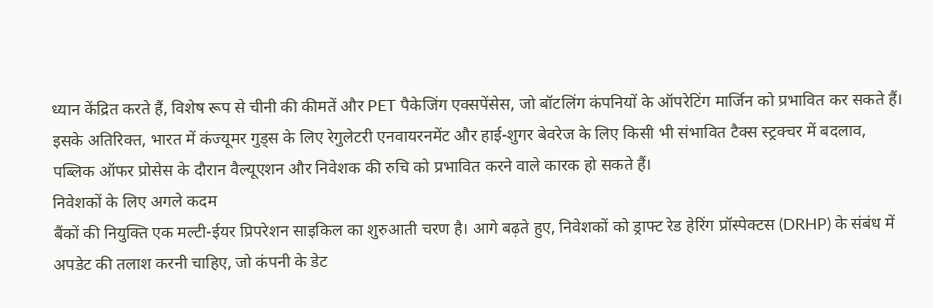ध्यान केंद्रित करते हैं, विशेष रूप से चीनी की कीमतें और PET पैकेजिंग एक्सपेंसेस, जो बॉटलिंग कंपनियों के ऑपरेटिंग मार्जिन को प्रभावित कर सकते हैं। इसके अतिरिक्त, भारत में कंज्यूमर गुड्स के लिए रेगुलेटरी एनवायरनमेंट और हाई-शुगर बेवरेज के लिए किसी भी संभावित टैक्स स्ट्रक्चर में बदलाव, पब्लिक ऑफर प्रोसेस के दौरान वैल्यूएशन और निवेशक की रुचि को प्रभावित करने वाले कारक हो सकते हैं।
निवेशकों के लिए अगले कदम
बैंकों की नियुक्ति एक मल्टी-ईयर प्रिपरेशन साइकिल का शुरुआती चरण है। आगे बढ़ते हुए, निवेशकों को ड्राफ्ट रेड हेरिंग प्रॉस्पेक्टस (DRHP) के संबंध में अपडेट की तलाश करनी चाहिए, जो कंपनी के डेट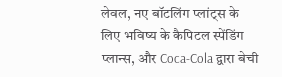लेवल, नए बॉटलिंग प्लांट्स के लिए भविष्य के कैपिटल स्पेंडिंग प्लान्स, और Coca-Cola द्वारा बेची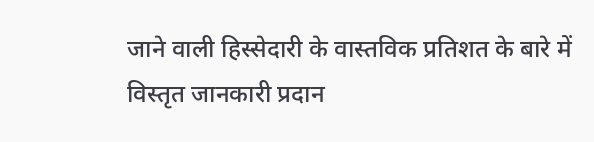जाने वाली हिस्सेदारी के वास्तविक प्रतिशत के बारे में विस्तृत जानकारी प्रदान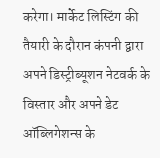करेगा। मार्केट लिस्टिंग की तैयारी के दौरान कंपनी द्वारा अपने डिस्ट्रीब्यूशन नेटवर्क के विस्तार और अपने डेट ऑब्लिगेशन्स के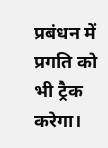प्रबंधन में प्रगति को भी ट्रैक करेगा।